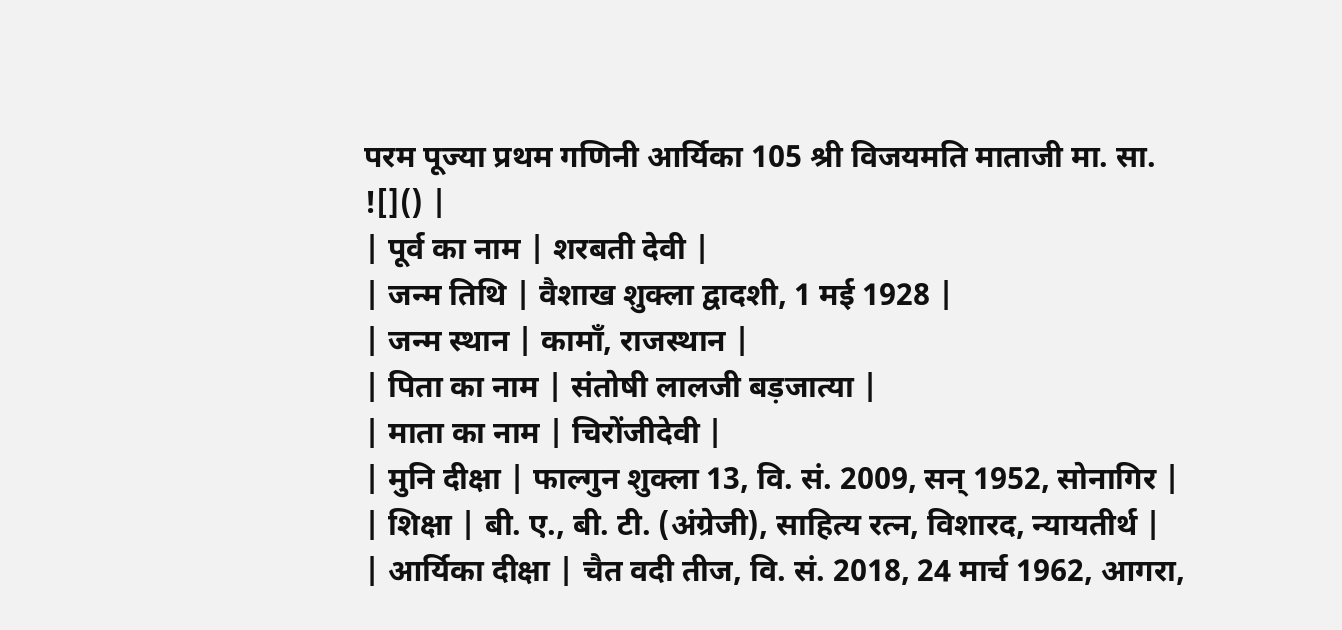परम पूज्या प्रथम गणिनी आर्यिका 105 श्री विजयमति माताजी मा. सा.
![]() |
| पूर्व का नाम | शरबती देवी |
| जन्म तिथि | वैशाख शुक्ला द्वादशी, 1 मई 1928 |
| जन्म स्थान | कामाँ, राजस्थान |
| पिता का नाम | संतोषी लालजी बड़जात्या |
| माता का नाम | चिरोंजीदेवी |
| मुनि दीक्षा | फाल्गुन शुक्ला 13, वि. सं. 2009, सन् 1952, सोनागिर |
| शिक्षा | बी. ए., बी. टी. (अंग्रेजी), साहित्य रत्न, विशारद, न्यायतीर्थ |
| आर्यिका दीक्षा | चैत वदी तीज, वि. सं. 2018, 24 मार्च 1962, आगरा,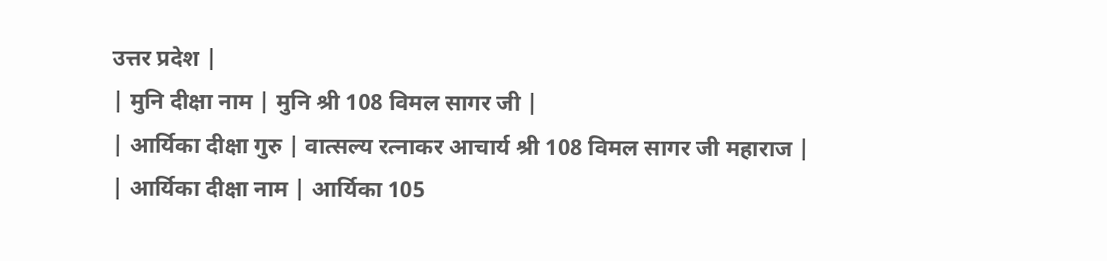उत्तर प्रदेश |
| मुनि दीक्षा नाम | मुनि श्री 108 विमल सागर जी |
| आर्यिका दीक्षा गुरु | वात्सल्य रत्नाकर आचार्य श्री 108 विमल सागर जी महाराज |
| आर्यिका दीक्षा नाम | आर्यिका 105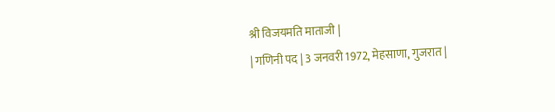श्री विजयमति माताजी |
| गणिनी पद | 3 जनवरी 1972, मेहसाणा, गुजरात |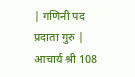| गणिनी पद प्रदाता गुरु | आचार्य श्री 108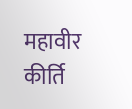महावीर कीर्ति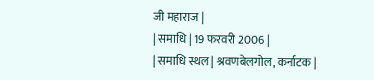जी महाराज |
| समाधि | 19 फरवरी 2006 |
| समाधि स्थल | श्रवणबेलगोल, कर्नाटक |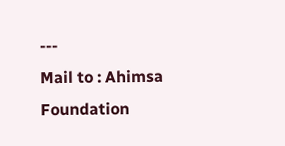---
Mail to : Ahimsa Foundation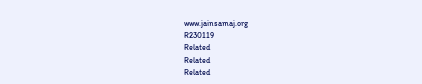www.jainsamaj.org
R230119
Related
Related
Related